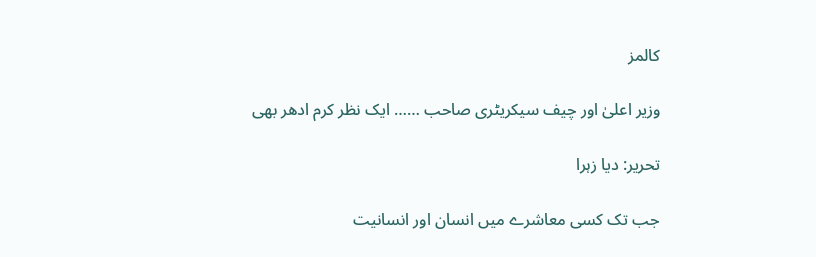کالمز

وزیر اعلیٰ اور چیف سیکریٹری صاحب …… ایک نظر کرم ادھر بھی

تحریر: دیا زہرا

جب تک کسی معاشرے میں انسان اور انسانیت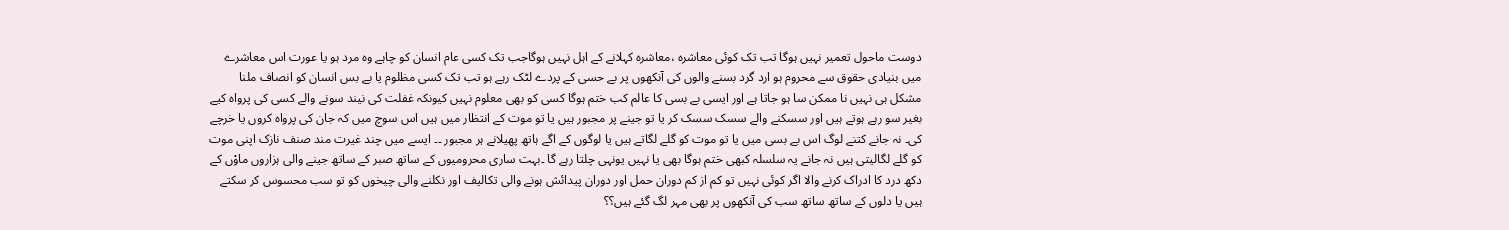دوست ماحول تعمیر نہیں ہوگا تب تک کوئی معاشرہ ،معاشرہ کہلانے کے اہل نہیں ہوگاجب تک کسی عام انسان کو چاہے وہ مرد ہو یا عورت اس معاشرے میں بنیادی حقوق سے محروم ہو ارد گرد بسنے والوں کی آنکھوں پر بے حسی کے پردے لٹک رہے ہو تب تک کسی مظلوم یا بے بس انسان کو انصاف ملنا مشکل ہی نہیں نا ممکن سا ہو جاتا ہے اور ایسی بے بسی کا عالم کب ختم ہوگا کسی کو بھی معلوم نہیں کیونکہ غفلت کی نیند سونے والے کسی کی پرواہ کیے بغیر سو رہے ہوتے ہیں اور سسکنے والے سسک سسک کر یا تو جینے پر مجبور ہیں یا تو موت کے انتظار میں ہیں اس سوچ میں کہ جان کی پرواہ کروں یا خرچے کی۔ نہ جانے کتنے لوگ اس بے بسی میں یا تو موت کو گلے لگاتے ہیں یا لوگوں کے اگے ہاتھ پھیلانے ہر مجبور ۔۔ ایسے میں چند غیرت مند صنف نازک اپنی موت کو گلے لگالیتی ہیں نہ جانے یہ سلسلہ کبھی ختم ہوگا بھی یا نہیں یونہی چلتا رہے گا ۔بہت ساری محرومیوں کے ساتھ صبر کے ساتھ جینے والی ہزاروں ماوْں کے دکھ درد کا ادراک کرنے والا اگر کوئی نہیں تو کم از کم دوران حمل اور دوران پیدائش ہونے والی تکالیف اور نکلنے والی چیخوں کو تو سب محسوس کر سکتے ہیں یا دلوں کے ساتھ ساتھ سب کی آنکھوں پر بھی مہر لگ گئے ہیں؟؟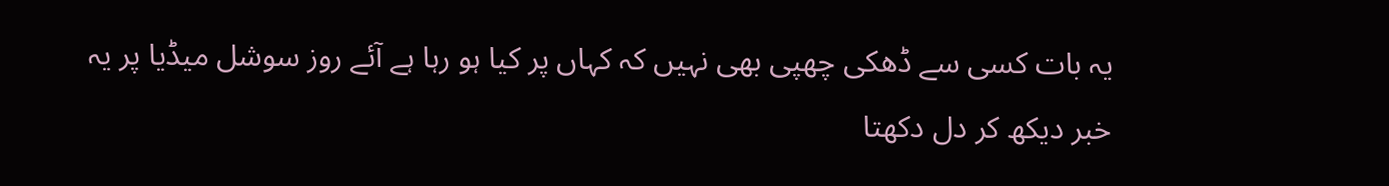یہ بات کسی سے ڈھکی چھپی بھی نہیں کہ کہاں پر کیا ہو رہا ہے آئے روز سوشل میڈیا پر یہ خبر دیکھ کر دل دکھتا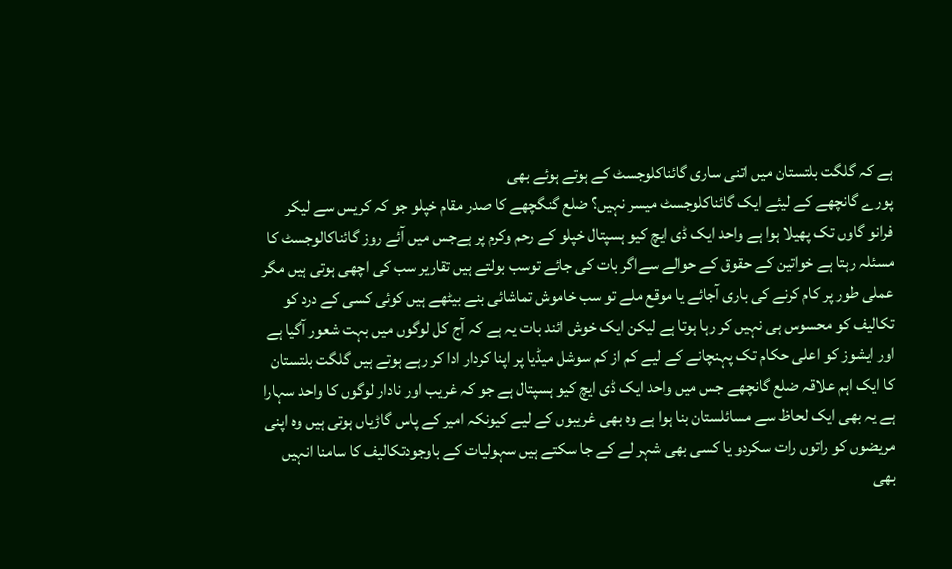ہے کہ گلگت بلتستان میں اتنی ساری گائناکلوجسٹ کے ہوتے ہوئے بھی
پورے گانچھے کے لیئے ایک گائناکلوجسٹ میسر نہیں؟ ضلع گنگچھے کا صدر مقام خپلو جو کہ کریس سے لیکر فرانو گاوں تک پھیلا ہوا ہے واحد ایک ڈی ایچ کیو ہسپتال خپلو کے رحم وکرم پر ہےجس میں آئے روز گائناکالوجسٹ کا مسئلہ رہتا ہے خواتین کے حقوق کے حوالے سےاگر بات کی جائے توسب بولتے ہیں تقاریر سب کی اچھی ہوتی ہیں مگر عملی طور پر کام کرنے کی باری آجائے یا موقع ملے تو سب خاموش تماشائی بنے بیٹھے ہیں کوئی کسی کے درد کو تکالیف کو محسوس ہی نہیں کر رہا ہوتا ہے لیکن ایک خوش ائند بات یہ ہے کہ آج کل لوگوں میں بہت شعور آگیا ہے اور ایشوز کو اعلی حکام تک پہنچانے کے لیے کم از کم سوشل میڈیا پر اپنا کردار ادا کر رہے ہوتے ہیں گلگت بلتستان کا ایک اہم علاقہ ضلع گانچھے جس میں واحد ایک ڈی ایچ کیو ہسپتال ہے جو کہ غریب اور نادار لوگوں کا واحد سہارا ہے یہ بھی ایک لحاظ سے مسائلستان بنا ہوا ہے وہ بھی غریبوں کے لیے کیونکہ امیر کے پاس گاڑیاں ہوتی ہیں وہ اپنی مریضوں کو راتوں رات سکردو یا کسی بھی شہر لے کے جا سکتے ہیں سہولیات کے باوجودتکالیف کا سامنا انہیں بھی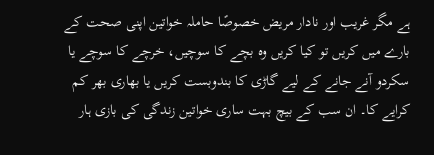ہے مگر غریب اور نادار مریض خصوصًا حاملہ خواتین اپنی صحت کے بارے میں کریں تو کیا کریں وہ بچے کا سوچیں، خرچے کا سوچے یا سکردو آنے جانے کے لیے گاڑی کا بندوبست کریں یا بھاری بھر کم کرایے کا۔ ان سب کے بیچ بہت ساری خواتین زندگی کی بازی ہار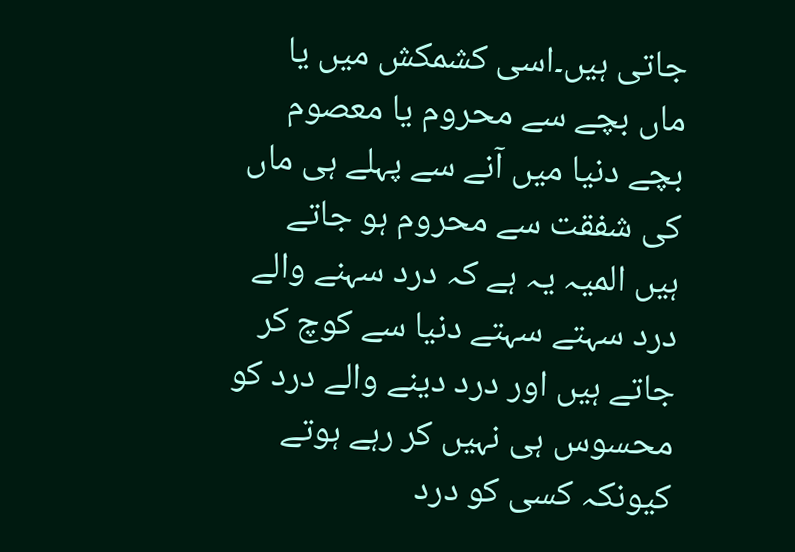جاتی ہیں۔اسی کشمکش میں یا ماں بچے سے محروم یا معصوم بچے دنیا میں آنے سے پہلے ہی ماں کی شفقت سے محروم ہو جاتے ہیں المیہ یہ ہے کہ درد سہنے والے درد سہتے سہتے دنیا سے کوچ کر جاتے ہیں اور درد دینے والے درد کو محسوس ہی نہیں کر رہے ہوتے کیونکہ کسی کو درد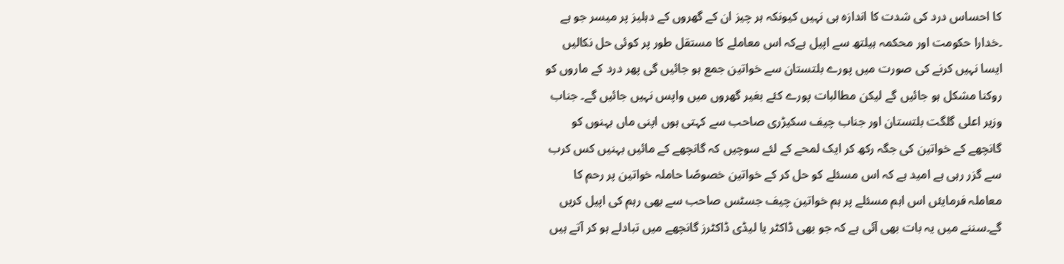کا احساس درد کی شدت کا اندازہ ہی نہیں کیونکہ ہر چیز ان کے گھروں کے دہلیز پر میسر جو ہے ۔خدارا حکومت اور محکمہ ہیلتھ سے اپیل ہےکہ اس معاملے کا مستقل طور پر کوئی حل نکالیں ایسا نہیں کرنے کی صورت میں پورے بلتستان سے خواتین جمع ہو جائیں گی پھر درد کے ماروں کو روکنا مشکل ہو جائیں گے لیکن مطالبات پورے کئے بغیر گھروں میں واپس نہیں جائیں گے۔ جناب وزیر اعلی گلگت بلتستان اور جناب چیف سکیڑری صاحب سے کہتی ہوں اپنی ماں بہنوں کو گانچھے کے خواتین کی جگہ رکھ کر ایک لمحے کے لئے سوچیں کہ گانچھے کے مائیں بہنیں کس کرب سے گزر رہی ہے امید ہے کہ اس مسئلے کو حل کر کے خواتین خصوصًا حاملہ خواتین پر رحم کا معاملہ فرمایئں اس اہم مسئلے پر ہم خواتین چیف جسٹس صاحب سے بھی رہم کی اپیل کریں گے۔سننے میں یہ بات بھی آئی ہے کہ جو بھی ڈاکٹر یا لیڈی ڈاکٹرز گانچھے میں تبادلے ہو کر آتے ہیں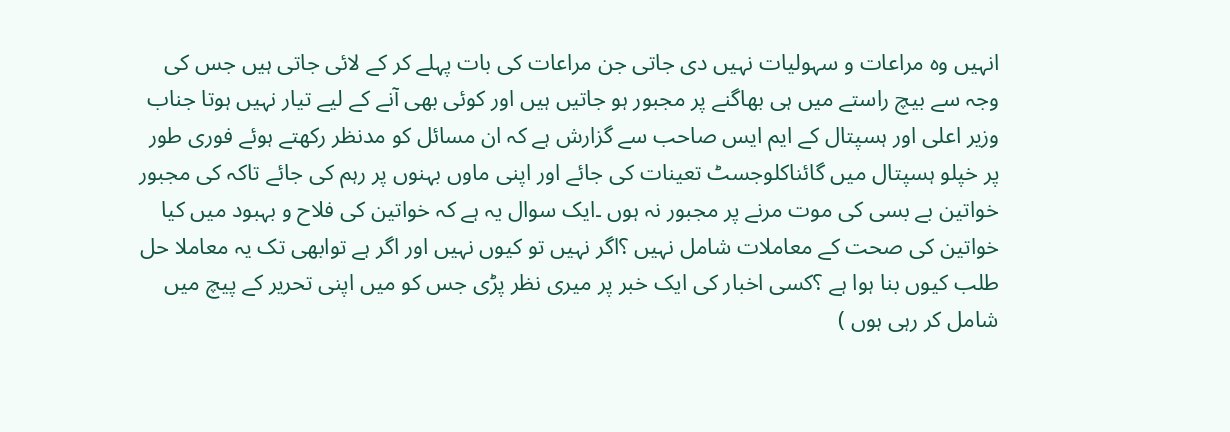انہیں وہ مراعات و سہولیات نہیں دی جاتی جن مراعات کی بات پہلے کر کے لائی جاتی ہیں جس کی وجہ سے بیچ راستے میں ہی بھاگنے پر مجبور ہو جاتیں ہیں اور کوئی بھی آنے کے لیے تیار نہیں ہوتا جناب وزیر اعلی اور ہسپتال کے ایم ایس صاحب سے گزارش ہے کہ ان مسائل کو مدنظر رکھتے ہوئے فوری طور پر خپلو ہسپتال میں گائناکلوجسٹ تعینات کی جائے اور اپنی ماوں بہنوں پر رہم کی جائے تاکہ کی مجبور خواتین بے بسی کی موت مرنے پر مجبور نہ ہوں ۔ایک سوال یہ ہے کہ خواتین کی فلاح و بہبود میں کیا خواتین کی صحت کے معاملات شامل نہیں ؟اگر نہیں تو کیوں نہیں اور اگر ہے توابھی تک یہ معاملا حل طلب کیوں بنا ہوا ہے ؟کسی اخبار کی ایک خبر پر میری نظر پڑی جس کو میں اپنی تحریر کے پیچ میں شامل کر رہی ہوں )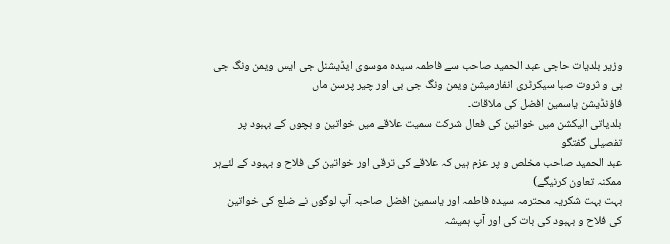وزیر بلدیات حاجی عبد الحمید صاحب سے فاطمہ سیدہ موسوی ایڈیشنل جی ایس ویمن ونگ جی بی و ثروت صبا سیکرٹری انفارمیشن ویمن ونگ جی بی اور چیر پرسن ماں
فاؤنڈیشن یاسمین افضل کی ملاقات۔
بلدیاتی الیکشن میں خواتین کی فعال شرکت سمیت علاقے میں خواتین و بچوں کے بہبود پر تفصیلی گفتگو
عبد الحمید صاحب مخلص و پر عزم ہیں کہ علاقے کی ترقی اور خواتین کی فلاح و بہبود کے لئےہر ممکنہ تعاون کرنیگے)
بہت بہت شکریہ محترمہ سیدہ فاطمہ اور یاسمین افضل صاحبہ آپ لوگوں نے ضلع کی خواتین کی فلاح و بہبود کی بات کی اور آپ ہمیشہ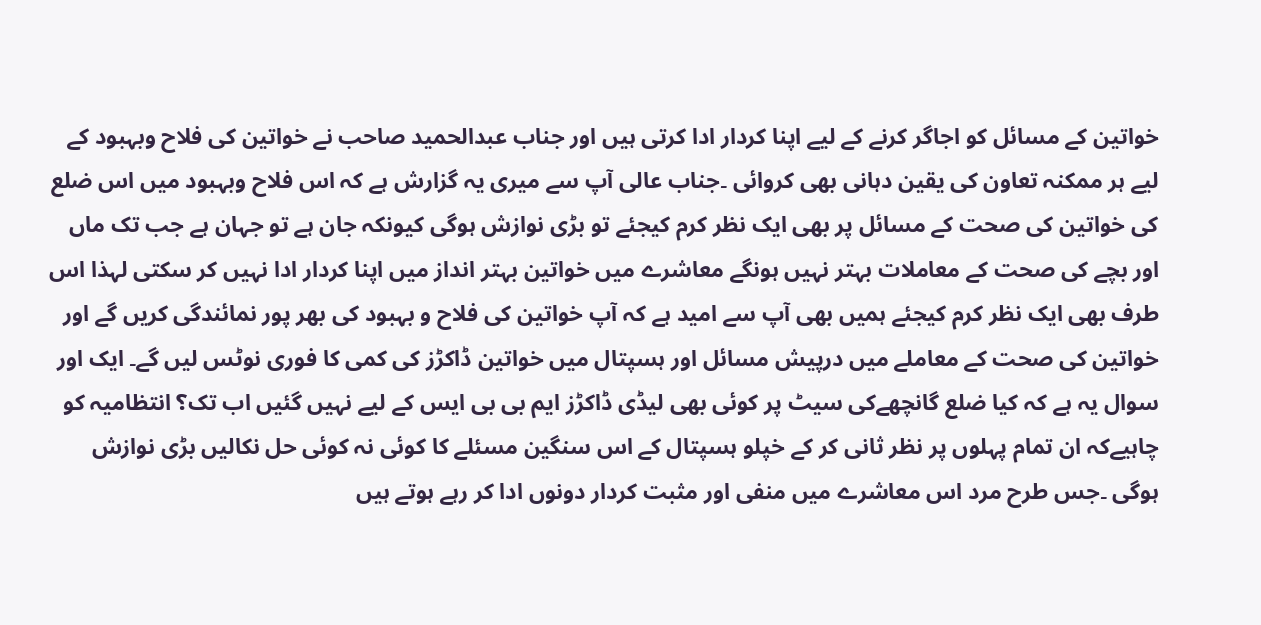خواتین کے مسائل کو اجاگر کرنے کے لیے اپنا کردار ادا کرتی ہیں اور جناب عبدالحمید صاحب نے خواتین کی فلاح وبہبود کے لیے ہر ممکنہ تعاون کی یقین دہانی بھی کروائی ۔جناب عالی آپ سے میری یہ گزارش ہے کہ اس فلاح وبہبود میں اس ضلع کی خواتین کی صحت کے مسائل پر بھی ایک نظر کرم کیجئے تو بڑی نوازش ہوگی کیونکہ جان ہے تو جہان ہے جب تک ماں اور بچے کی صحت کے معاملات بہتر نہیں ہونگے معاشرے میں خواتین بہتر انداز میں اپنا کردار ادا نہیں کر سکتی لہذا اس طرف بھی ایک نظر کرم کیجئے ہمیں بھی آپ سے امید ہے کہ آپ خواتین کی فلاح و بہبود کی بھر پور نمائندگی کریں گے اور خواتین کی صحت کے معاملے میں درپیش مسائل اور ہسپتال میں خواتین ڈاکڑز کی کمی کا فوری نوٹس لیں گے۔ ایک اور سوال یہ ہے کہ کیا ضلع گانچھےکی سیٹ پر کوئی بھی لیڈی ڈاکڑز ایم بی بی ایس کے لیے نہیں گئیں اب تک؟ انتظامیہ کو چاہیےکہ ان تمام پہلوں پر نظر ثانی کر کے خپلو ہسپتال کے اس سنگین مسئلے کا کوئی نہ کوئی حل نکالیں بڑی نوازش ہوگی ۔جس طرح مرد اس معاشرے میں منفی اور مثبت کردار دونوں ادا کر رہے ہوتے ہیں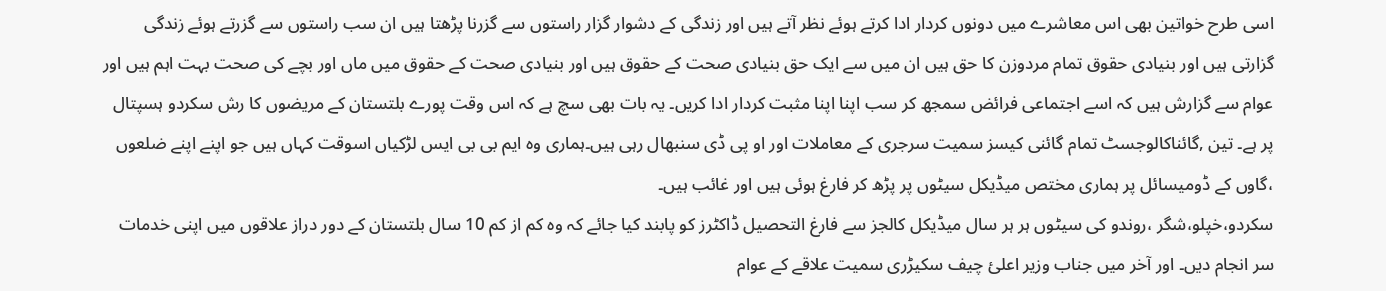اسی طرح خواتین بھی اس معاشرے میں دونوں کردار ادا کرتے ہوئے نظر آتے ہیں اور زندگی کے دشوار گزار راستوں سے گزرنا پڑھتا ہیں ان سب راستوں سے گزرتے ہوئے زندگی گزارتی ہیں اور بنیادی حقوق تمام مردوزن کا حق ہیں ان میں سے ایک حق بنیادی صحت کے حقوق ہیں اور بنیادی صحت کے حقوق میں ماں اور بچے کی صحت بہت اہم ہیں اور عوام سے گزارش ہیں کہ اسے اجتماعی فرائض سمجھ کر سب اپنا اپنا مثبت کردار ادا کریں۔ یہ بات بھی سچ ہے کہ اس وقت پورے بلتستان کے مریضوں کا رش سکردو ہسپتال پر ہے۔ تین ,گائناکالوجسٹ تمام گائنی کیسز سمیت سرجری کے معاملات اور او پی ڈی سنبھال رہی ہیں۔ہماری وہ ایم بی بی ایس لڑکیاں اسوقت کہاں ہیں جو اپنے اپنے ضلعوں ،گاوں کے ڈومیسائل پر ہماری مختص میڈیکل سیٹوں پر پڑھ کر فارغ ہوئی ہیں اور غائب ہیں۔
سکردو،خپلو،شگر ،روندو کی سیٹوں ہر ہر سال میڈیکل کالجز سے فارغ التحصیل ڈاکٹرز کو پابند کیا جائے کہ وہ کم از کم 10 سال بلتستان کے دور دراز علاقوں میں اپنی خدمات سر انجام دیں۔ اور آخر میں جناب وزیر اعلئ چیف سکیڑری سمیت علاقے کے عوام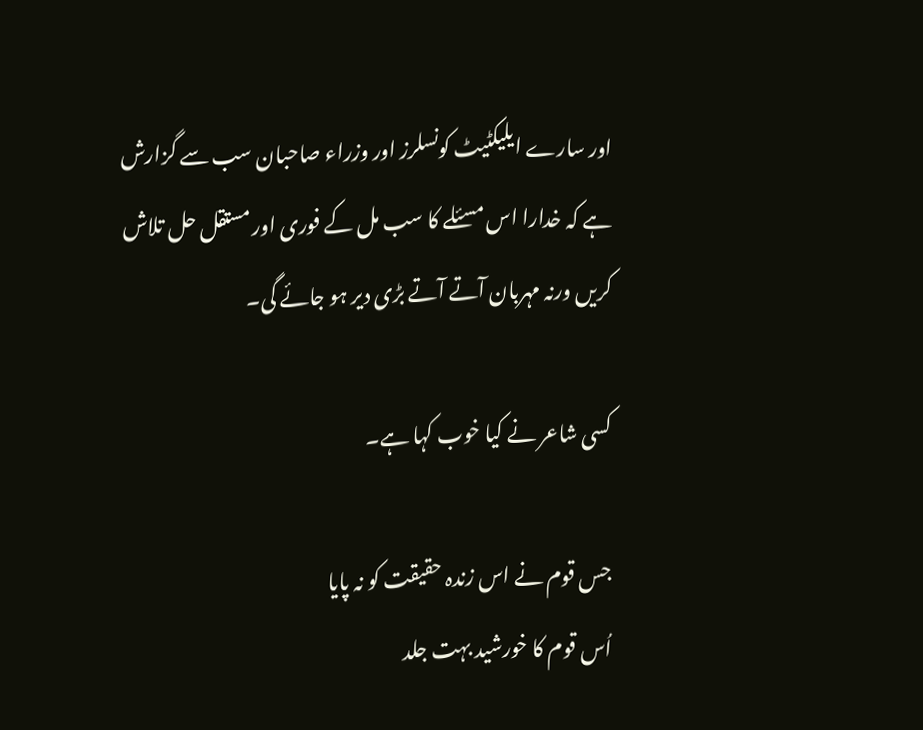اور سارے ایلیکٹیٹ کونسلرز اور وزراء صاحبان سب سے گزارش ہے کہ خدارا اس مسئلے کا سب مل کے فوری اور مستقل حل تلاش کریں ورنہ مہربان آتے آتے بڑی دیر ہو جائے گی۔

کسی شاعر نے کیا خوب کہا ہے۔

جس قوم نے اس زندہ حقیقت کو نہ پایا
اُس قوم کا خورشید بہت جلد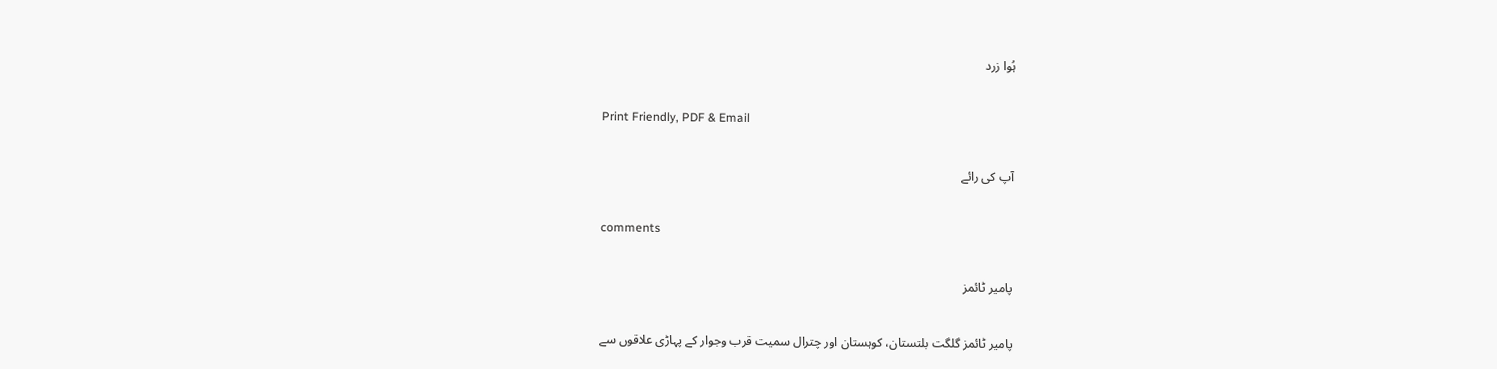ہُوا زرد

Print Friendly, PDF & Email

آپ کی رائے

comments

پامیر ٹائمز

پامیر ٹائمز گلگت بلتستان، کوہستان اور چترال سمیت قرب وجوار کے پہاڑی علاقوں سے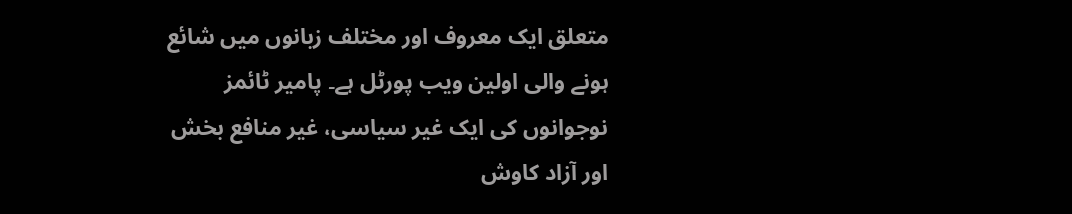متعلق ایک معروف اور مختلف زبانوں میں شائع ہونے والی اولین ویب پورٹل ہے۔ پامیر ٹائمز نوجوانوں کی ایک غیر سیاسی، غیر منافع بخش اور آزاد کاوش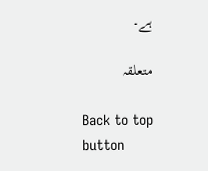ہے۔

متعلقہ

Back to top button